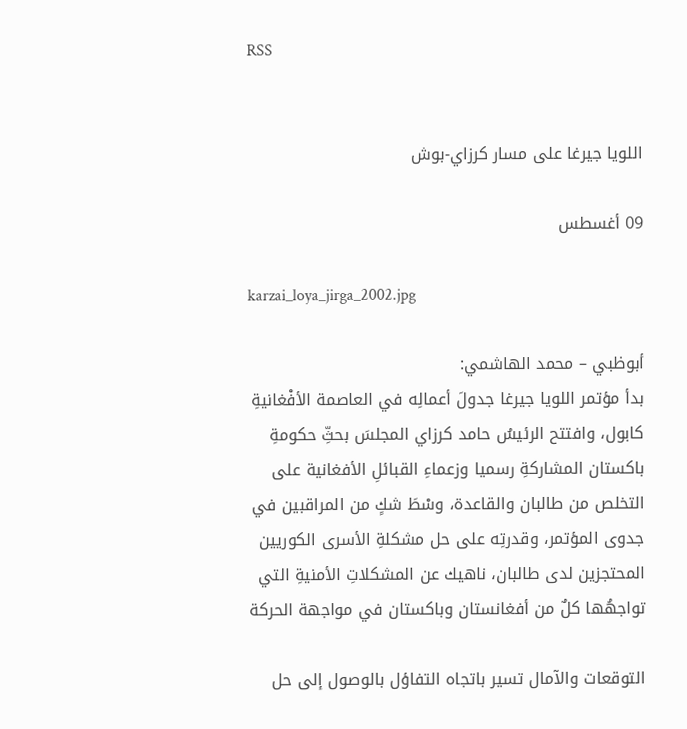RSS


اللويا جيرغا على مسار كرزاي-بوش

09 أغسطس

karzai_loya_jirga_2002.jpg

أبوظبي – محمد الهاشمي:
بدأ مؤتمر اللويا جيرغا جدولَ أعمالِه في العاصمة الأفْغانيةِ كابول، وافتتح الرئيسُ حامد كرزاي المجلسَ بحثِّ حكومةِ باكستان المشاركةِ رسميا وزعماءِ القبائلِ الأفغانية على التخلص من طالبان والقاعدة، وسْطَ شكٍ من المراقبين في جدوى المؤتمر، وقدرتِه على حل مشكلةِ الأسرى الكوريين المحتجزين لدى طالبان، ناهيك عن المشكلاتِ الأمنيةِ التي
تواجهُها كلٌ من أفغانستان وباكستان في مواجهة الحركة

التوقعات والآمال تسير باتجاه التفاؤل بالوصول إلى حل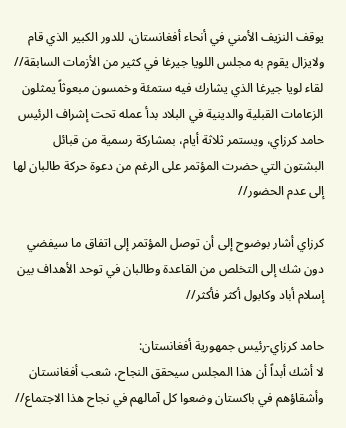يوقف النزيف الأمني في أنحاء أفغانستان، للدور الكبير الذي قام ولايزال يقوم به مجلس اللويا جيرغا في كثير من الأزمات السابقة// لقاء لويا جيرغا الذي يشارك فيه ستمئة وخمسون مبعوثاً يمثلون الزعامات القبلية والدينية في البلاد بدأ عمله تحت إشراف الرئيس حامد كرزاي، ويستمر ثلاثة أيام، بمشاركة رسمية من قبائل البشتون التي حضرت المؤتمر على الرغم من دعوة حركة طالبان لها إلى عدم الحضور//

كرزاي أشار بوضوح إلى أن توصل المؤتمر إلى اتفاق ما سيفضي دون شك إلى التخلص من القاعدة وطالبان في توحد الأهداف بين إسلام أباد وكابول أكثر فأكثر//

حامد كرزاي-رئيس جمهورية أفغانستان:
لا أشك أبداً أن هذا المجلس سيحقق النجاح، شعب أفغانستان وأشقاؤهم في باكستان وضعوا كل آمالهم في نجاح هذا الاجتماع//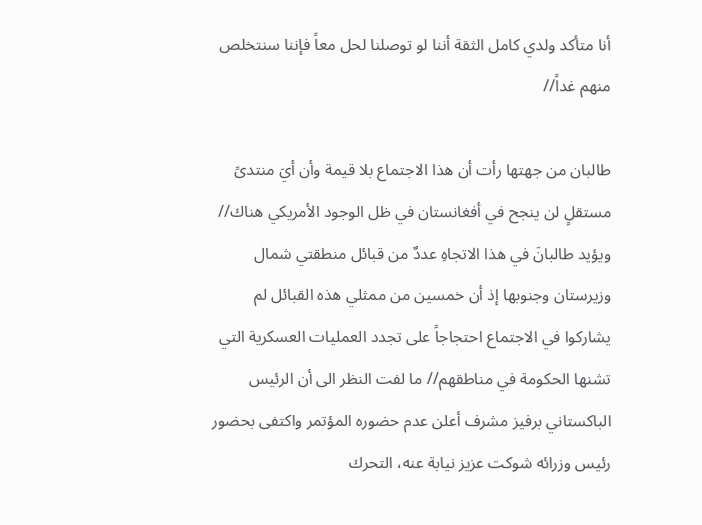أنا متأكد ولدي كامل الثقة أننا لو توصلنا لحل معاً فإننا سنتخلص منهم غداً//

طالبان من جهتها رأت أن هذا الاجتماع بلا قيمة وأن أيَ منتدىً مستقلٍ لن ينجح في أفغانستان في ظل الوجود الأمريكي هناك// ويؤيد طالبانَ في هذا الاتجاهِ عددٌ من قبائل منطقتي شمال وزيرستان وجنوبها إذ أن خمسين من ممثلي هذه القبائل لم يشاركوا في الاجتماع احتجاجاً على تجدد العمليات العسكرية التي تشنها الحكومة في مناطقهم// ما لفت النظر الى أن الرئيس الباكستاني برفيز مشرف أعلن عدم حضوره المؤتمر واكتفى بحضور رئيس وزرائه شوكت عزيز نيابة عنه، التحرك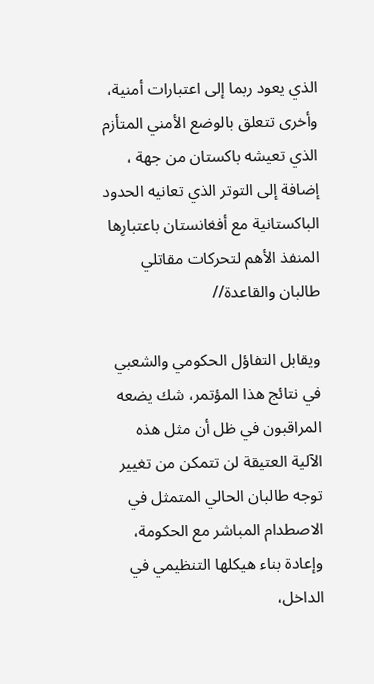الذي يعود ربما إلى اعتبارات أمنية، وأخرى تتعلق بالوضع الأمني المتأزم الذي تعيشه باكستان من جهة ، إضافة إلى التوتر الذي تعانيه الحدود الباكستانية مع أفغانستان باعتبارِها المنفذ الأهم لتحركات مقاتلي طالبان والقاعدة//

ويقابل التفاؤل الحكومي والشعبي في نتائج هذا المؤتمر، شك يضعه المراقبون في ظل أن مثل هذه الآلية العتيقة لن تتمكن من تغيير توجه طالبان الحالي المتمثل في الاصطدام المباشر مع الحكومة، وإعادة بناء هيكلها التنظيمي في الداخل،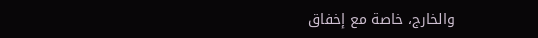والخارج، خاصة مع إخفاق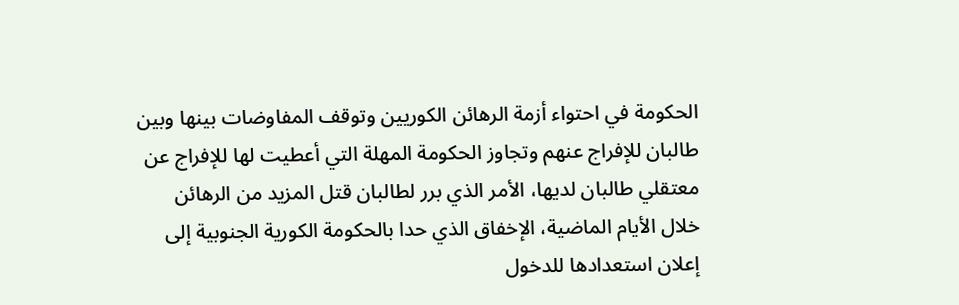الحكومة في احتواء أزمة الرهائن الكوريين وتوقف المفاوضات بينها وبين طالبان للإفراج عنهم وتجاوز الحكومة المهلة التي أعطيت لها للإفراج عن معتقلي طالبان لديها، الأمر الذي برر لطالبان قتل المزيد من الرهائن خلال الأيام الماضية، الإخفاق الذي حدا بالحكومة الكورية الجنوبية إلى إعلان استعدادها للدخول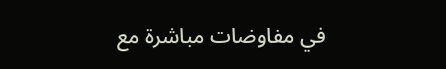في مفاوضات مباشرة مع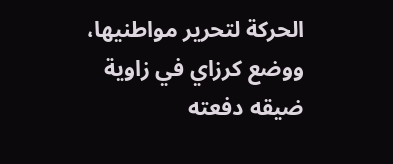الحركة لتحرير مواطنيها، ووضع كرزاي في زاوية ضيقه دفعته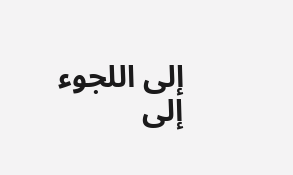إلى اللجوء إلى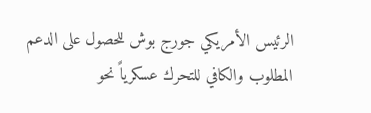الرئيس الأمريكي جورج بوش للحصول على الدعم المطلوب والكافي للتحرك عسكرياً نحو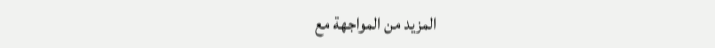المزيد من المواجهة مع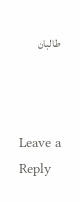طالبان



Leave a Reply